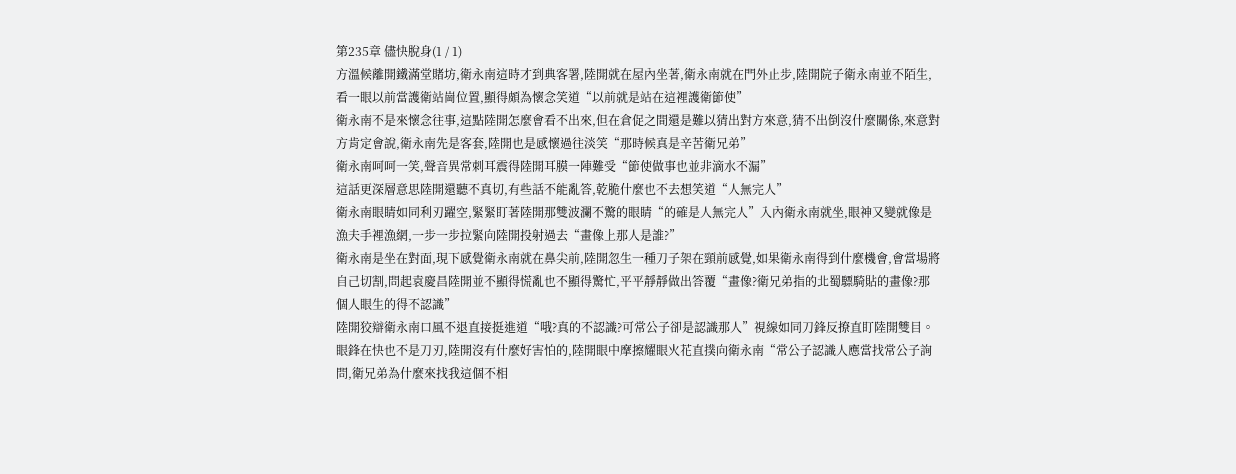第235章 儘快脫身(1 / 1)
方溫候離開鐵滿堂賭坊,衛永南這時才到典客署,陸開就在屋內坐著,衛永南就在門外止步,陸開院子衛永南並不陌生,看一眼以前當護衛站崗位置,顯得頗為懷念笑道“以前就是站在這裡護衛節使”
衛永南不是來懷念往事,這點陸開怎麼會看不出來,但在倉促之間還是難以猜出對方來意,猜不出倒沒什麼關係,來意對方肯定會說,衛永南先是客套,陸開也是感懷過往淡笑“那時候真是辛苦衛兄弟”
衛永南呵呵一笑,聲音異常刺耳震得陸開耳膜一陣難受“節使做事也並非滴水不漏”
這話更深層意思陸開還聽不真切,有些話不能亂答,乾脆什麼也不去想笑道“人無完人”
衛永南眼睛如同利刃躍空,緊緊盯著陸開那雙波瀾不驚的眼睛“的確是人無完人”入內衛永南就坐,眼神又變就像是漁夫手裡漁網,一步一步拉緊向陸開投射過去“畫像上那人是誰?”
衛永南是坐在對面,現下感覺衛永南就在鼻尖前,陸開忽生一種刀子架在頸前感覺,如果衛永南得到什麼機會,會當場將自己切割,問起袁慶昌陸開並不顯得慌亂也不顯得驚忙,平平靜靜做出答覆“畫像?衛兄弟指的北蜀驃騎貼的畫像?那個人眼生的得不認識”
陸開狡辯衛永南口風不退直接挺進道“哦?真的不認識?可常公子卻是認識那人”視線如同刀鋒反撩直盯陸開雙目。
眼鋒在快也不是刀刃,陸開沒有什麼好害怕的,陸開眼中摩擦耀眼火花直撲向衛永南“常公子認識人應當找常公子詢問,衛兄弟為什麼來找我這個不相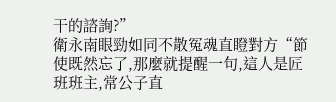干的諮詢?”
衛永南眼勁如同不散冤魂直瞪對方“節使既然忘了,那麼就提醒一句,這人是匠班班主,常公子直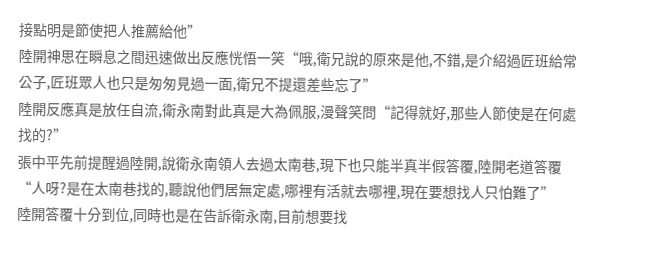接點明是節使把人推薦給他”
陸開神思在瞬息之間迅速做出反應恍悟一笑“哦,衛兄說的原來是他,不錯,是介紹過匠班給常公子,匠班眾人也只是匆匆見過一面,衛兄不提還差些忘了”
陸開反應真是放任自流,衛永南對此真是大為佩服,漫聲笑問“記得就好,那些人節使是在何處找的?”
張中平先前提醒過陸開,說衛永南領人去過太南巷,現下也只能半真半假答覆,陸開老道答覆“人呀?是在太南巷找的,聽說他們居無定處,哪裡有活就去哪裡,現在要想找人只怕難了”
陸開答覆十分到位,同時也是在告訴衛永南,目前想要找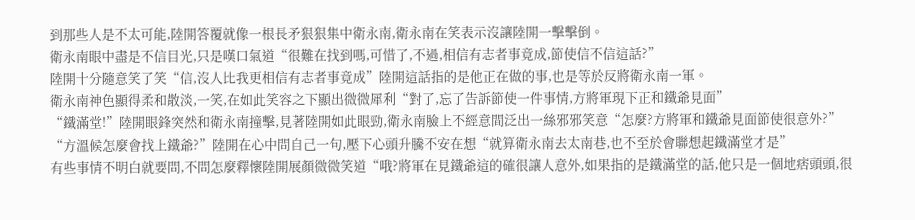到那些人是不太可能,陸開答覆就像一根長矛狠狠集中衛永南,衛永南在笑表示沒讓陸開一擊擊倒。
衛永南眼中盡是不信目光,只是嘆口氣道“很難在找到嗎,可惜了,不過,相信有志者事竟成,節使信不信這話?”
陸開十分隨意笑了笑“信,沒人比我更相信有志者事竟成”陸開這話指的是他正在做的事,也是等於反將衛永南一軍。
衛永南神色顯得柔和散淡,一笑,在如此笑容之下顯出微微犀利“對了,忘了告訴節使一件事情,方將軍現下正和鐵爺見面”
“鐵滿堂!”陸開眼鋒突然和衛永南撞擊,見著陸開如此眼勁,衛永南臉上不經意間泛出一絲邪邪笑意“怎麼?方將軍和鐵爺見面節使很意外?”
“方溫候怎麼會找上鐵爺?”陸開在心中問自己一句,壓下心頭升騰不安在想“就算衛永南去太南巷,也不至於會聯想起鐵滿堂才是”
有些事情不明白就要問,不問怎麼釋懷陸開展顏微微笑道“哦?將軍在見鐵爺這的確很讓人意外,如果指的是鐵滿堂的話,他只是一個地痞頭頭,很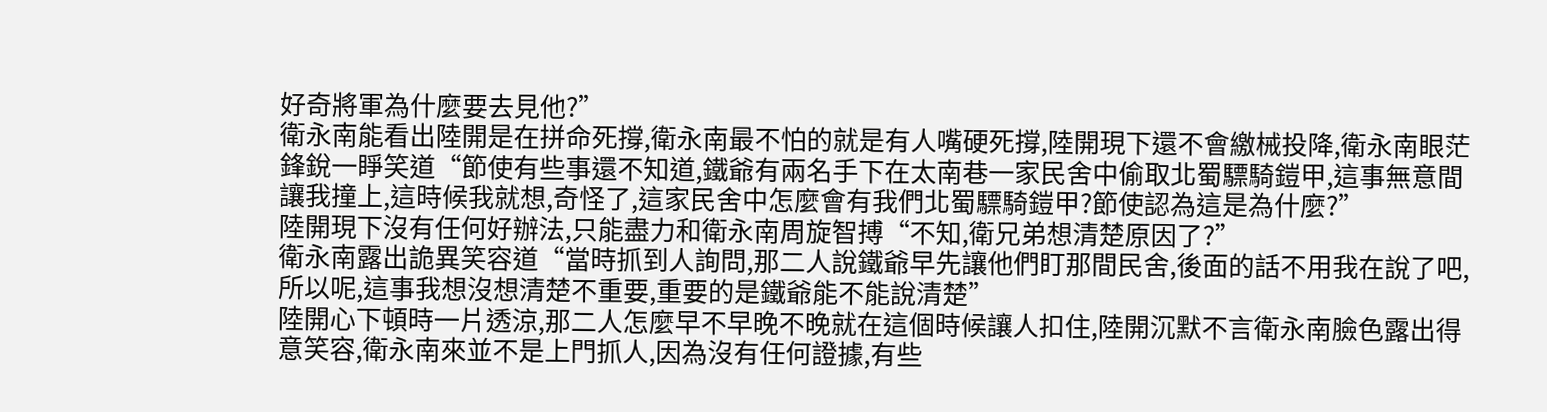好奇將軍為什麼要去見他?”
衛永南能看出陸開是在拼命死撐,衛永南最不怕的就是有人嘴硬死撐,陸開現下還不會繳械投降,衛永南眼茫鋒銳一睜笑道“節使有些事還不知道,鐵爺有兩名手下在太南巷一家民舍中偷取北蜀驃騎鎧甲,這事無意間讓我撞上,這時候我就想,奇怪了,這家民舍中怎麼會有我們北蜀驃騎鎧甲?節使認為這是為什麼?”
陸開現下沒有任何好辦法,只能盡力和衛永南周旋智搏“不知,衛兄弟想清楚原因了?”
衛永南露出詭異笑容道“當時抓到人詢問,那二人說鐵爺早先讓他們盯那間民舍,後面的話不用我在說了吧,所以呢,這事我想沒想清楚不重要,重要的是鐵爺能不能說清楚”
陸開心下頓時一片透涼,那二人怎麼早不早晚不晚就在這個時候讓人扣住,陸開沉默不言衛永南臉色露出得意笑容,衛永南來並不是上門抓人,因為沒有任何證據,有些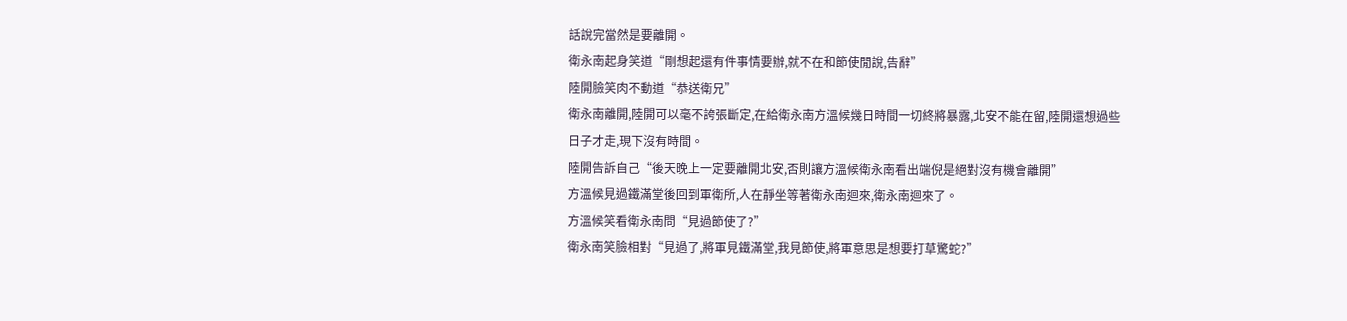話說完當然是要離開。
衛永南起身笑道“剛想起還有件事情要辦,就不在和節使閒說,告辭”
陸開臉笑肉不動道“恭送衛兄”
衛永南離開,陸開可以毫不誇張斷定,在給衛永南方溫候幾日時間一切終將暴露,北安不能在留,陸開還想過些日子才走,現下沒有時間。
陸開告訴自己“後天晚上一定要離開北安,否則讓方溫候衛永南看出端倪是絕對沒有機會離開”
方溫候見過鐵滿堂後回到軍衛所,人在靜坐等著衛永南迴來,衛永南迴來了。
方溫候笑看衛永南問“見過節使了?”
衛永南笑臉相對“見過了,將軍見鐵滿堂,我見節使,將軍意思是想要打草驚蛇?”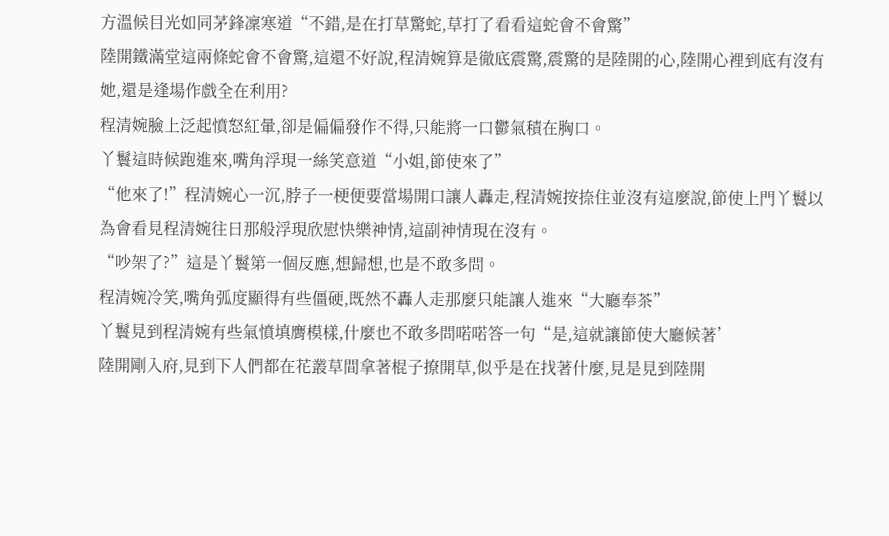方溫候目光如同茅鋒凜寒道“不錯,是在打草驚蛇,草打了看看這蛇會不會驚”
陸開鐵滿堂這兩條蛇會不會驚,這還不好說,程清婉算是徹底震驚,震驚的是陸開的心,陸開心裡到底有沒有她,還是逢場作戲全在利用?
程清婉臉上泛起憤怒紅暈,卻是偏偏發作不得,只能將一口鬱氣積在胸口。
丫鬟這時候跑進來,嘴角浮現一絲笑意道“小姐,節使來了”
“他來了!”程清婉心一沉,脖子一梗便要當場開口讓人轟走,程清婉按捺住並沒有這麼說,節使上門丫鬟以為會看見程清婉往日那般浮現欣慰快樂神情,這副神情現在沒有。
“吵架了?”這是丫鬟第一個反應,想歸想,也是不敢多問。
程清婉冷笑,嘴角弧度顯得有些僵硬,既然不轟人走那麼只能讓人進來“大廳奉茶”
丫鬟見到程清婉有些氣憤填膺模樣,什麼也不敢多問喏喏答一句“是,這就讓節使大廳候著’
陸開剛入府,見到下人們都在花叢草間拿著棍子撩開草,似乎是在找著什麼,見是見到陸開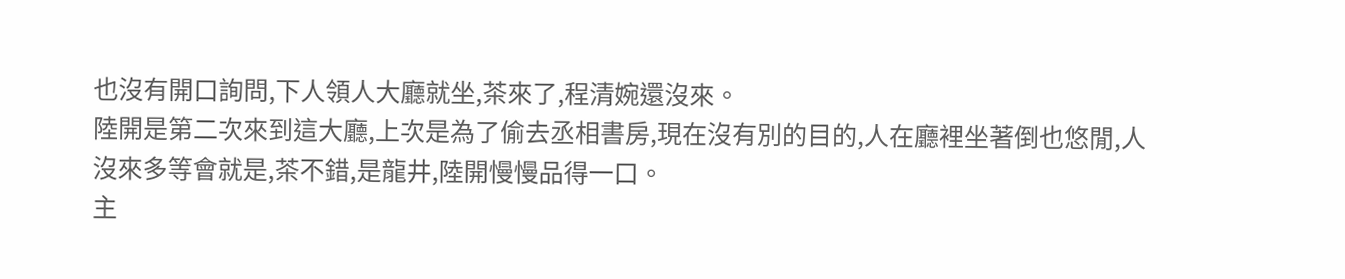也沒有開口詢問,下人領人大廳就坐,茶來了,程清婉還沒來。
陸開是第二次來到這大廳,上次是為了偷去丞相書房,現在沒有別的目的,人在廳裡坐著倒也悠閒,人沒來多等會就是,茶不錯,是龍井,陸開慢慢品得一口。
主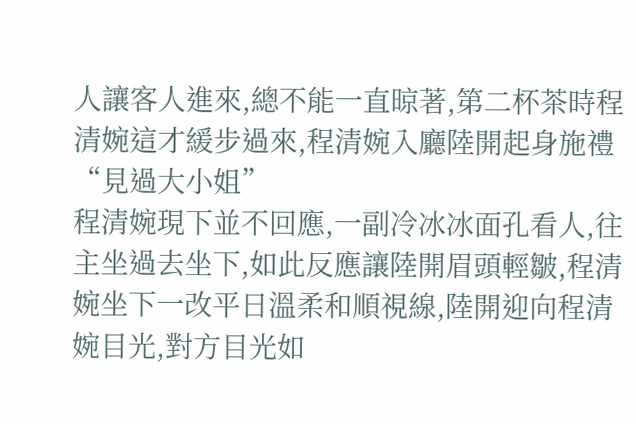人讓客人進來,總不能一直晾著,第二杯茶時程清婉這才緩步過來,程清婉入廳陸開起身施禮“見過大小姐”
程清婉現下並不回應,一副冷冰冰面孔看人,往主坐過去坐下,如此反應讓陸開眉頭輕皺,程清婉坐下一改平日溫柔和順視線,陸開迎向程清婉目光,對方目光如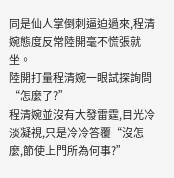同是仙人掌倒刺逼迫過來,程清婉態度反常陸開毫不慌張就坐。
陸開打量程清婉一眼試探詢問“怎麼了?”
程清婉並沒有大發雷霆,目光冷淡凝視,只是冷冷答覆“沒怎麼,節使上門所為何事?”